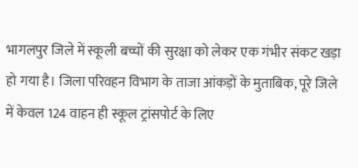भागलपुर जिले में स्कूली बच्चों की सुरक्षा को लेकर एक गंभीर संकट खड़ा हो गया है। जिला परिवहन विभाग के ताजा आंकड़ों के मुताबिक, पूरे जिले में केवल 124 वाहन ही स्कूल ट्रांसपोर्ट के लिए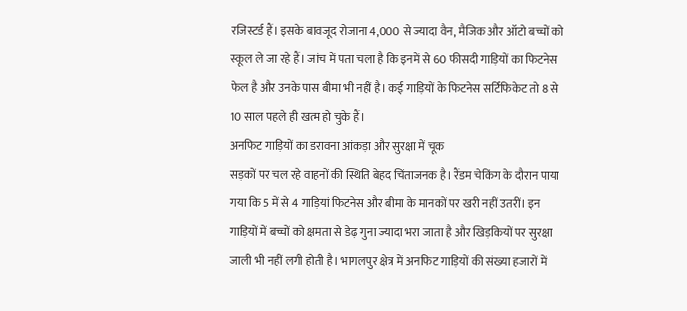रजिस्टर्ड हैं। इसके बावजूद रोजाना 4,000 से ज्यादा वैन, मैजिक और ऑटो बच्चों को स्कूल ले जा रहे हैं। जांच में पता चला है कि इनमें से 60 फीसदी गाड़ियों का फिटनेस फेल है और उनके पास बीमा भी नहीं है। कई गाड़ियों के फिटनेस सर्टिफिकेट तो 8 से 10 साल पहले ही खत्म हो चुके हैं।
अनफिट गाड़ियों का डरावना आंकड़ा और सुरक्षा में चूक
सड़कों पर चल रहे वाहनों की स्थिति बेहद चिंताजनक है। रैंडम चेकिंग के दौरान पाया गया कि 5 में से 4 गाड़ियां फिटनेस और बीमा के मानकों पर खरी नहीं उतरीं। इन गाड़ियों में बच्चों को क्षमता से डेढ़ गुना ज्यादा भरा जाता है और खिड़कियों पर सुरक्षा जाली भी नहीं लगी होती है। भागलपुर क्षेत्र में अनफिट गाड़ियों की संख्या हजारों में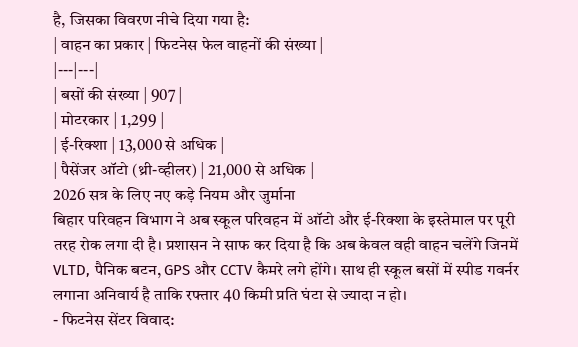है, जिसका विवरण नीचे दिया गया है:
| वाहन का प्रकार | फिटनेस फेल वाहनों की संख्या |
|---|---|
| बसों की संख्या | 907 |
| मोटरकार | 1,299 |
| ई-रिक्शा | 13,000 से अधिक |
| पैसेंजर ऑटो (थ्री-व्हीलर) | 21,000 से अधिक |
2026 सत्र के लिए नए कड़े नियम और जुर्माना
बिहार परिवहन विभाग ने अब स्कूल परिवहन में ऑटो और ई-रिक्शा के इस्तेमाल पर पूरी तरह रोक लगा दी है। प्रशासन ने साफ कर दिया है कि अब केवल वही वाहन चलेंगे जिनमें VLTD, पैनिक बटन, GPS और CCTV कैमरे लगे होंगे। साथ ही स्कूल बसों में स्पीड गवर्नर लगाना अनिवार्य है ताकि रफ्तार 40 किमी प्रति घंटा से ज्यादा न हो।
- फिटनेस सेंटर विवाद: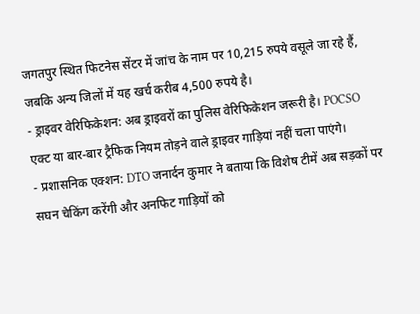जगतपुर स्थित फिटनेस सेंटर में जांच के नाम पर 10,215 रुपये वसूले जा रहे हैं, जबकि अन्य जिलों में यह खर्च करीब 4,500 रुपये है।
- ड्राइवर वेरिफिकेशन: अब ड्राइवरों का पुलिस वेरिफिकेशन जरूरी है। POCSO एक्ट या बार-बार ट्रैफिक नियम तोड़ने वाले ड्राइवर गाड़ियां नहीं चला पाएंगे।
- प्रशासनिक एक्शन: DTO जनार्दन कुमार ने बताया कि विशेष टीमें अब सड़कों पर सघन चेकिंग करेंगी और अनफिट गाड़ियों को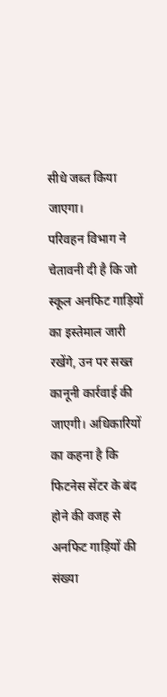सीधे जब्त किया जाएगा।
परिवहन विभाग ने चेतावनी दी है कि जो स्कूल अनफिट गाड़ियों का इस्तेमाल जारी रखेंगे, उन पर सख्त कानूनी कार्रवाई की जाएगी। अधिकारियों का कहना है कि फिटनेस सेंटर के बंद होने की वजह से अनफिट गाड़ियों की संख्या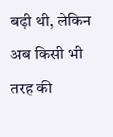बढ़ी थी, लेकिन अब किसी भी तरह की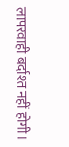लापरवाही बर्दाश्त नहीं होगी।